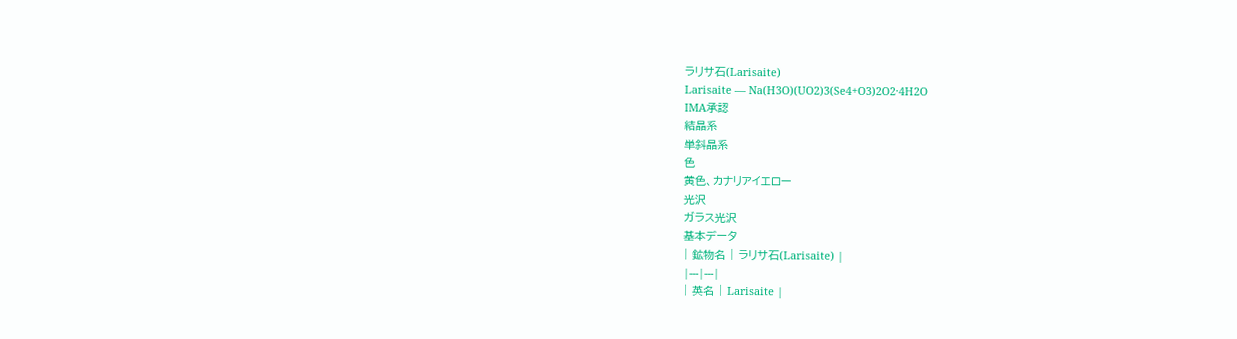ラリサ石(Larisaite)
Larisaite — Na(H3O)(UO2)3(Se4+O3)2O2·4H2O
IMA承認
結晶系
単斜晶系
色
黄色、カナリアイエロー
光沢
ガラス光沢
基本データ
| 鉱物名 | ラリサ石(Larisaite) |
|---|---|
| 英名 | Larisaite |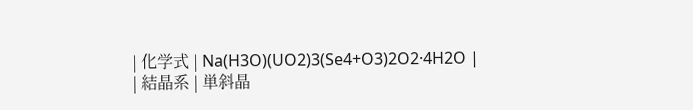| 化学式 | Na(H3O)(UO2)3(Se4+O3)2O2·4H2O |
| 結晶系 | 単斜晶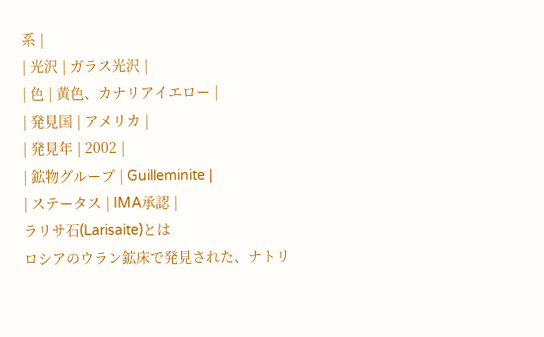系 |
| 光沢 | ガラス光沢 |
| 色 | 黄色、カナリアイエロー |
| 発見国 | アメリカ |
| 発見年 | 2002 |
| 鉱物グループ | Guilleminite |
| ステータス | IMA承認 |
ラリサ石(Larisaite)とは
ロシアのウラン鉱床で発見された、ナトリ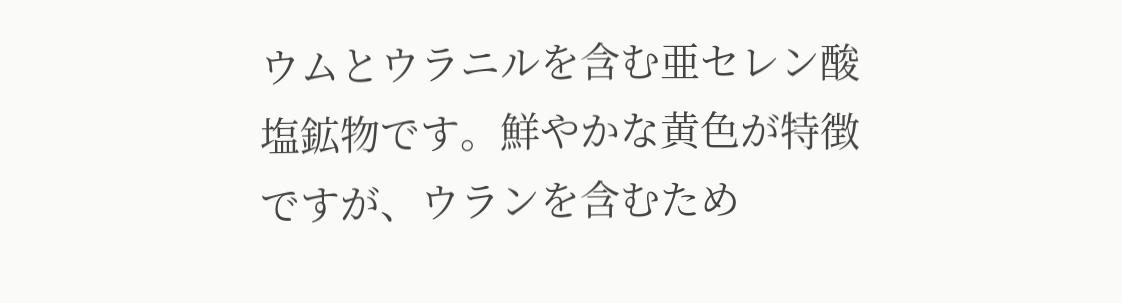ウムとウラニルを含む亜セレン酸塩鉱物です。鮮やかな黄色が特徴ですが、ウランを含むため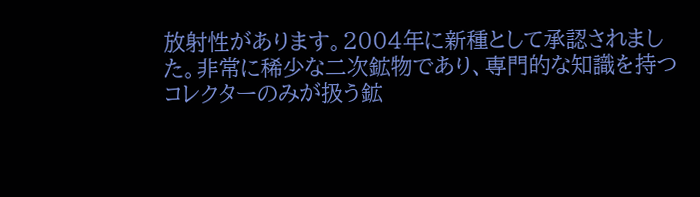放射性があります。2004年に新種として承認されました。非常に稀少な二次鉱物であり、専門的な知識を持つコレクターのみが扱う鉱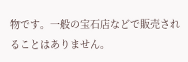物です。一般の宝石店などで販売されることはありません。